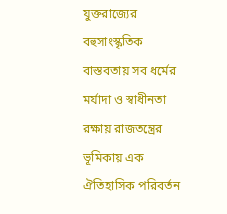যুক্তরাজ্যের বহুসাংস্কৃতিক বাস্তবতায় সব ধর্মের মর্যাদা ও স্বাধীনতা রক্ষায় রাজতন্ত্রের ভূমিকায় এক ঐতিহাসিক পরিবর্তন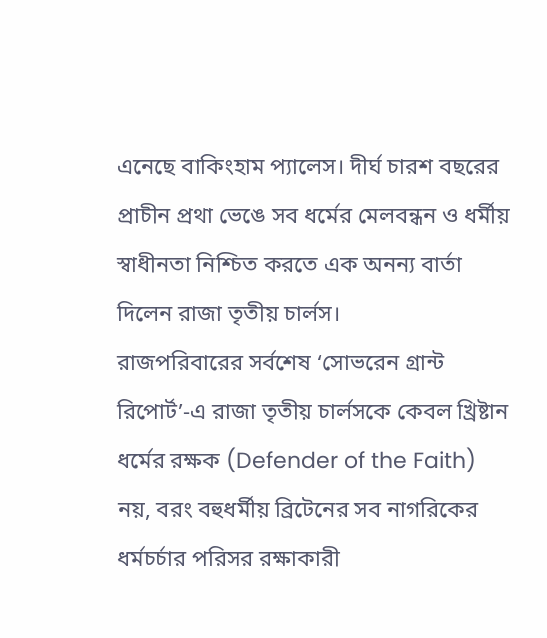এনেছে বাকিংহাম প্যালেস। দীর্ঘ চারশ বছরের প্রাচীন প্রথা ভেঙে সব ধর্মের মেলবন্ধন ও ধর্মীয় স্বাধীনতা নিশ্চিত করতে এক অনন্য বার্তা দিলেন রাজা তৃতীয় চার্লস।
রাজপরিবারের সর্বশেষ ‘সোভরেন গ্রান্ট রিপোর্ট’-এ রাজা তৃতীয় চার্লসকে কেবল খ্রিষ্টান ধর্মের রক্ষক (Defender of the Faith) নয়, বরং বহুধর্মীয় ব্রিটেনের সব নাগরিকের ধর্মচর্চার পরিসর রক্ষাকারী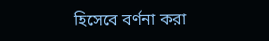হিসেবে বর্ণনা করা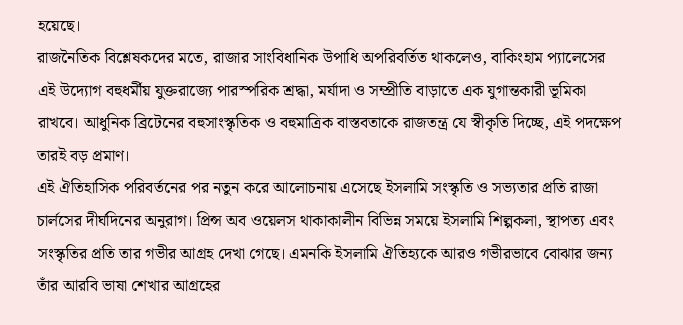হয়েছে।
রাজনৈতিক বিশ্লেষকদের মতে, রাজার সাংবিধানিক উপাধি অপরিবর্তিত থাকলেও, বাকিংহাম প্যালেসের এই উদ্যোগ বহুধর্মীয় যুক্তরাজ্যে পারস্পরিক শ্রদ্ধা, মর্যাদা ও সম্প্রীতি বাড়াতে এক যুগান্তকারী ভূমিকা রাখবে। আধুনিক ব্রিটেনের বহুসাংস্কৃতিক ও বহুমাত্রিক বাস্তবতাকে রাজতন্ত্র যে স্বীকৃতি দিচ্ছে, এই পদক্ষেপ তারই বড় প্রমাণ।
এই ঐতিহাসিক পরিবর্তনের পর নতুন করে আলোচনায় এসেছে ইসলামি সংস্কৃতি ও সভ্যতার প্রতি রাজা চার্লসের দীর্ঘদিনের অনুরাগ। প্রিন্স অব ওয়েলস থাকাকালীন বিভিন্ন সময়ে ইসলামি শিল্পকলা, স্থাপত্য এবং সংস্কৃতির প্রতি তার গভীর আগ্রহ দেখা গেছে। এমনকি ইসলামি ঐতিহ্যকে আরও গভীরভাবে বোঝার জন্য তাঁর আরবি ভাষা শেখার আগ্রহের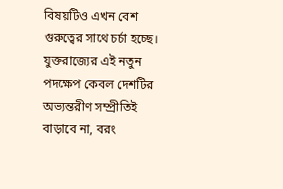বিষয়টিও এখন বেশ গুরুত্বের সাথে চর্চা হচ্ছে।
যুক্তরাজ্যের এই নতুন পদক্ষেপ কেবল দেশটির অভ্যন্তরীণ সম্প্রীতিই বাড়াবে না, বরং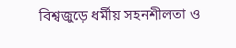বিশ্বজুড়ে ধর্মীয় সহনশীলতা ও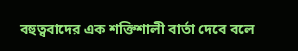বহুত্ববাদের এক শক্তিশালী বার্তা দেবে বলে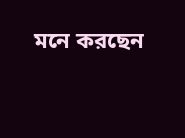মনে করছেন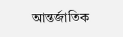আন্তর্জাতিক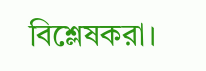বিশ্লেষকরা।